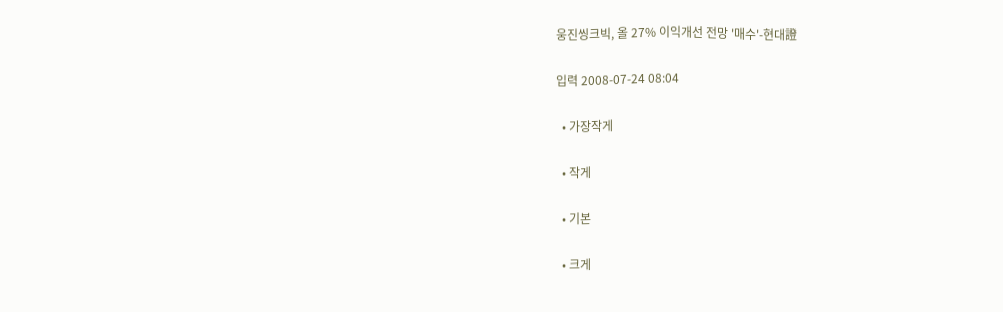웅진씽크빅, 올 27% 이익개선 전망 '매수'-현대證

입력 2008-07-24 08:04

  • 가장작게

  • 작게

  • 기본

  • 크게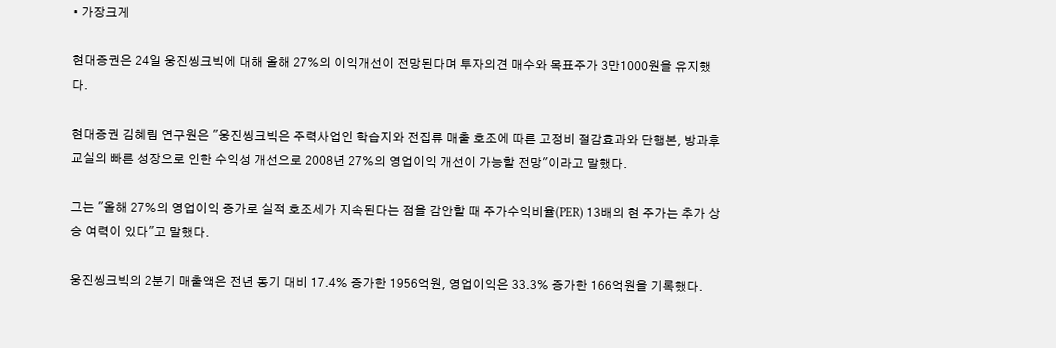• 가장크게

현대증권은 24일 웅진씽크빅에 대해 올해 27%의 이익개선이 전망된다며 투자의견 매수와 목표주가 3만1000원을 유지했다.

현대증권 김혜림 연구원은 "웅진씽크빅은 주력사업인 학습지와 전집류 매출 호조에 따른 고정비 절감효과와 단행본, 방과후 교실의 빠른 성장으로 인한 수익성 개선으로 2008년 27%의 영업이익 개선이 가능할 전망"이라고 말했다.

그는 "올해 27%의 영업이익 증가로 실적 호조세가 지속된다는 점을 감안할 때 주가수익비율(PER) 13배의 현 주가는 추가 상승 여력이 있다"고 말했다.

웅진씽크빅의 2분기 매출액은 전년 동기 대비 17.4% 증가한 1956억원, 영업이익은 33.3% 증가한 166억원을 기록했다.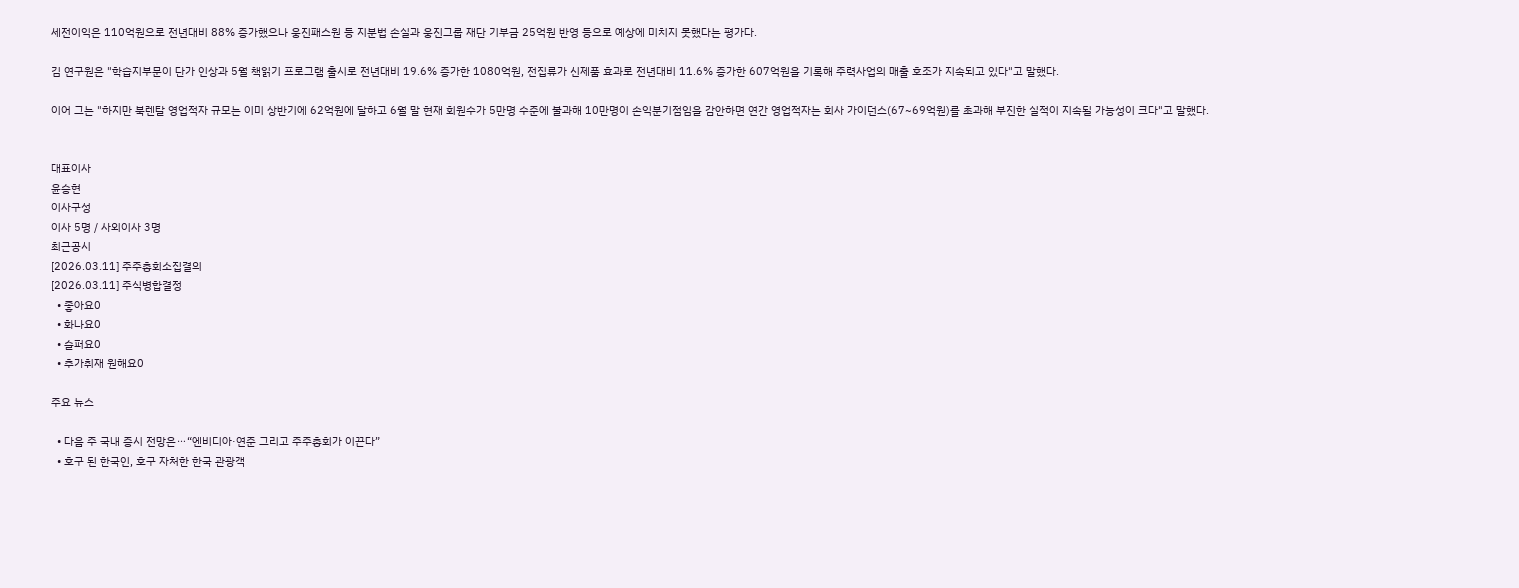세전이익은 110억원으로 전년대비 88% 증가했으나 웅진패스원 등 지분법 손실과 웅진그룹 재단 기부금 25억원 반영 등으로 예상에 미치지 못했다는 평가다.

김 연구원은 "학습지부문이 단가 인상과 5월 책읽기 프로그램 출시로 전년대비 19.6% 증가한 1080억원, 전집류가 신제품 효과로 전년대비 11.6% 증가한 607억원을 기록해 주력사업의 매출 호조가 지속되고 있다"고 말했다.

이어 그는 "하지만 북렌탈 영업적자 규모는 이미 상반기에 62억원에 달하고 6월 말 현재 회원수가 5만명 수준에 불과해 10만명이 손익분기점임을 감안하면 연간 영업적자는 회사 가이던스(67~69억원)를 초과해 부진한 실적이 지속될 가능성이 크다"고 말했다.


대표이사
윤승현
이사구성
이사 5명 / 사외이사 3명
최근공시
[2026.03.11] 주주총회소집결의
[2026.03.11] 주식병합결정
  • 좋아요0
  • 화나요0
  • 슬퍼요0
  • 추가취재 원해요0

주요 뉴스

  • 다음 주 국내 증시 전망은⋯“엔비디아·연준 그리고 주주총회가 이끈다”
  • 호구 된 한국인, 호구 자처한 한국 관광객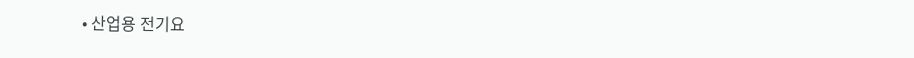• 산업용 전기요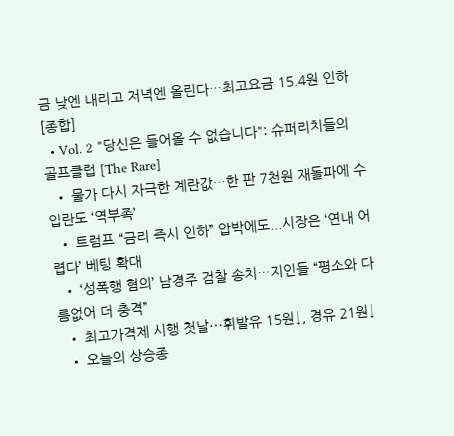금 낮엔 내리고 저녁엔 올린다…최고요금 15.4원 인하 [종합]
  • Vol. 2 "당신은 들어올 수 없습니다": 슈퍼리치들의 골프클럽 [The Rare]
  • 물가 다시 자극한 계란값…한 판 7천원 재돌파에 수입란도 ‘역부족’
  • 트럼프 “금리 즉시 인하” 압박에도...시장은 ‘연내 어렵다’ 베팅 확대
  • ‘성폭행 혐의’ 남경주 검찰 송치…지인들 “평소와 다름없어 더 충격”
  • 최고가격제 시행 첫날⋯휘발유 15원↓, 경유 21원↓
  • 오늘의 상승종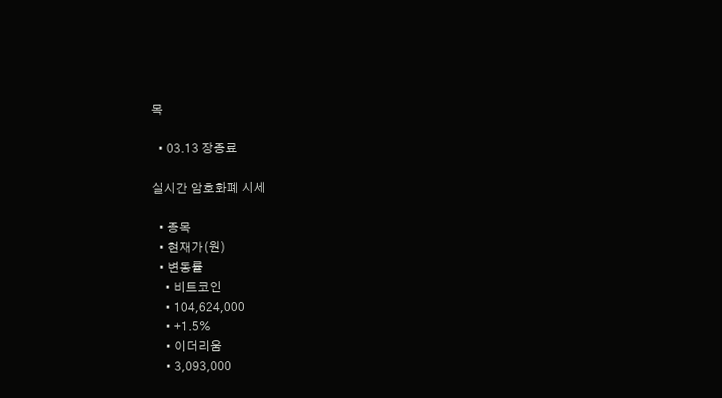목

  • 03.13 장종료

실시간 암호화폐 시세

  • 종목
  • 현재가(원)
  • 변동률
    • 비트코인
    • 104,624,000
    • +1.5%
    • 이더리움
    • 3,093,000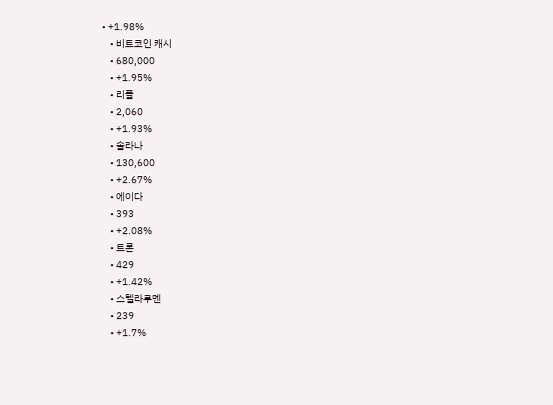• +1.98%
    • 비트코인 캐시
    • 680,000
    • +1.95%
    • 리플
    • 2,060
    • +1.93%
    • 솔라나
    • 130,600
    • +2.67%
    • 에이다
    • 393
    • +2.08%
    • 트론
    • 429
    • +1.42%
    • 스텔라루멘
    • 239
    • +1.7%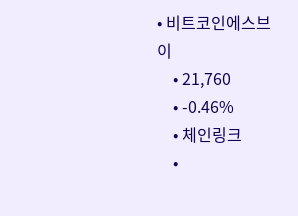• 비트코인에스브이
    • 21,760
    • -0.46%
    • 체인링크
    •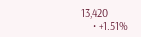13,420
    • +1.51%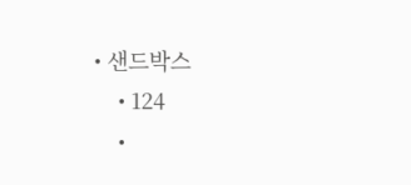• 샌드박스
    • 124
    •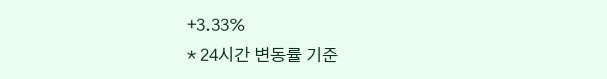+3.33%
* 24시간 변동률 기준